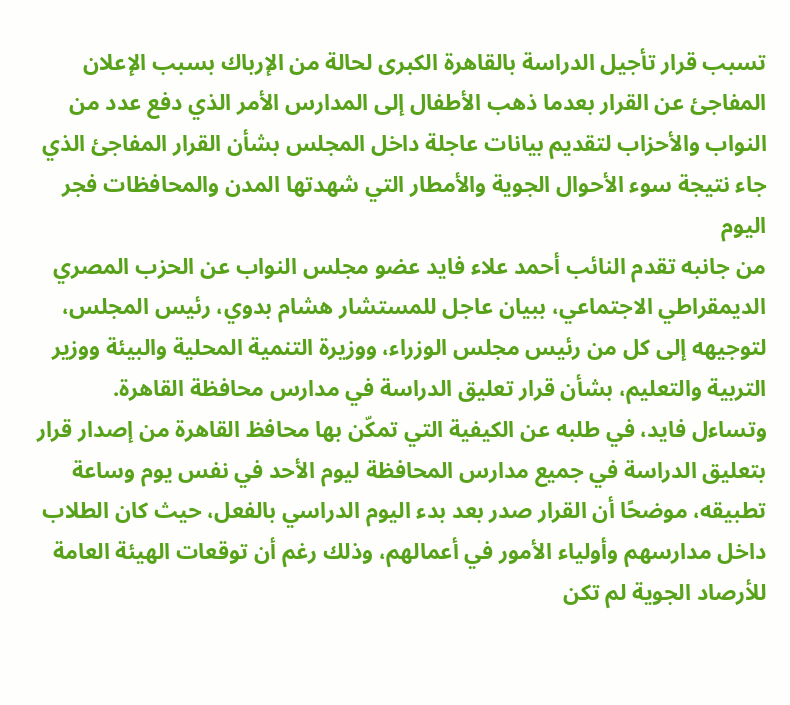تسبب قرار تأجيل الدراسة بالقاهرة الكبرى لحالة من الإرباك بسبب الإعلان المفاجئ عن القرار بعدما ذهب الأطفال إلى المدارس الأمر الذي دفع عدد من النواب والأحزاب لتقديم بيانات عاجلة داخل المجلس بشأن القرار المفاجئ الذي جاء نتيجة سوء الأحوال الجوية والأمطار التي شهدتها المدن والمحافظات فجر اليوم
من جانبه تقدم النائب أحمد علاء فايد عضو مجلس النواب عن الحزب المصري الديمقراطي الاجتماعي، ببيان عاجل للمستشار هشام بدوي، رئيس المجلس، لتوجيهه إلى كل من رئيس مجلس الوزراء، ووزيرة التنمية المحلية والبيئة ووزير التربية والتعليم، بشأن قرار تعليق الدراسة في مدارس محافظة القاهرة.
وتساءل فايد، في طلبه عن الكيفية التي تمكّن بها محافظ القاهرة من إصدار قرار بتعليق الدراسة في جميع مدارس المحافظة ليوم الأحد في نفس يوم وساعة تطبيقه، موضحًا أن القرار صدر بعد بدء اليوم الدراسي بالفعل، حيث كان الطلاب داخل مدارسهم وأولياء الأمور في أعمالهم، وذلك رغم أن توقعات الهيئة العامة للأرصاد الجوية لم تكن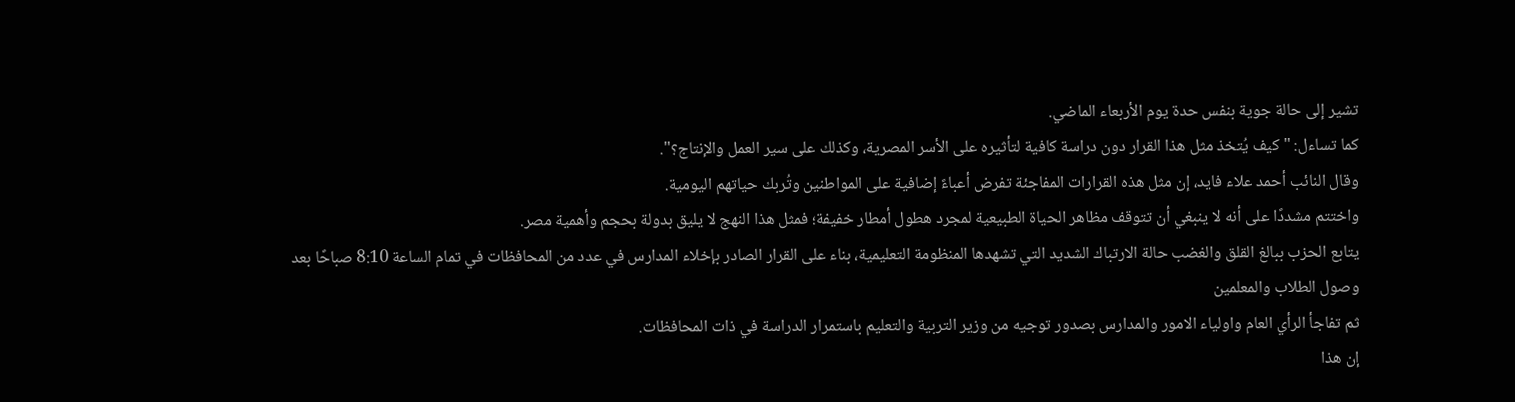تشير إلى حالة جوية بنفس حدة يوم الأربعاء الماضي.
كما تساءل: "كيف يُتخذ مثل هذا القرار دون دراسة كافية لتأثيره على الأسر المصرية، وكذلك على سير العمل والإنتاج؟".
وقال النائب أحمد علاء فايد، إن مثل هذه القرارات المفاجئة تفرض أعباءً إضافية على المواطنين وتُربك حياتهم اليومية.
واختتم مشددًا على أنه لا ينبغي أن تتوقف مظاهر الحياة الطبيعية لمجرد هطول أمطار خفيفة؛ فمثل هذا النهج لا يليق بدولة بحجم وأهمية مصر.
يتابع الحزب ببالغ القلق والغضب حالة الارتباك الشديد التي تشهدها المنظومة التعليمية، بناء على القرار الصادر بإخلاء المدارس في عدد من المحافظات في تمام الساعة 8:10 صباحًا بعد وصول الطلاب والمعلمين
ثم تفاجأ الرأي العام واولياء الامور والمدارس بصدور توجيه من وزير التربية والتعليم باستمرار الدراسة في ذات المحافظات.
إن هذا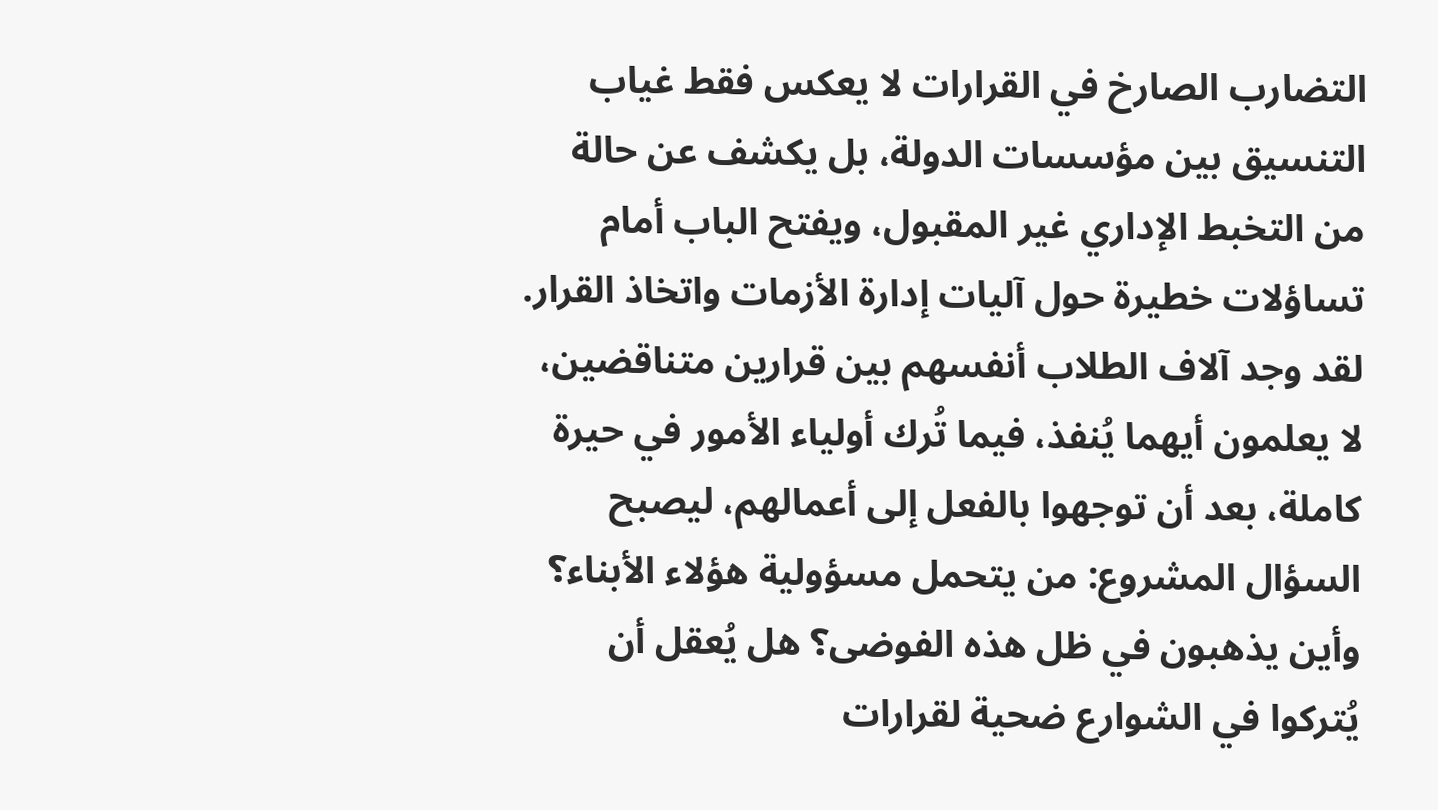التضارب الصارخ في القرارات لا يعكس فقط غياب التنسيق بين مؤسسات الدولة، بل يكشف عن حالة من التخبط الإداري غير المقبول، ويفتح الباب أمام تساؤلات خطيرة حول آليات إدارة الأزمات واتخاذ القرار.
لقد وجد آلاف الطلاب أنفسهم بين قرارين متناقضين، لا يعلمون أيهما يُنفذ، فيما تُرك أولياء الأمور في حيرة كاملة، بعد أن توجهوا بالفعل إلى أعمالهم، ليصبح السؤال المشروع: من يتحمل مسؤولية هؤلاء الأبناء؟ وأين يذهبون في ظل هذه الفوضى؟ هل يُعقل أن يُتركوا في الشوارع ضحية لقرارات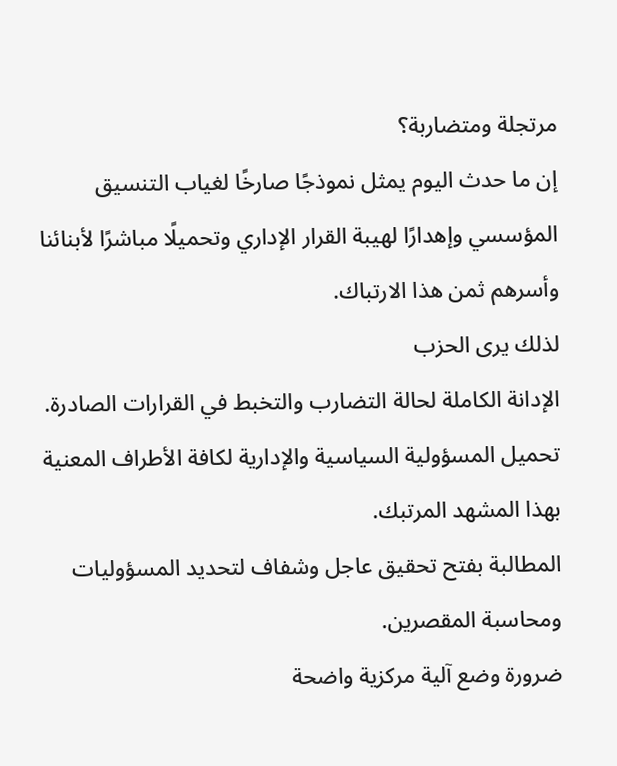مرتجلة ومتضاربة؟
إن ما حدث اليوم يمثل نموذجًا صارخًا لغياب التنسيق المؤسسي وإهدارًا لهيبة القرار الإداري وتحميلًا مباشرًا لأبنائنا وأسرهم ثمن هذا الارتباك.
لذلك يرى الحزب
الإدانة الكاملة لحالة التضارب والتخبط في القرارات الصادرة.
تحميل المسؤولية السياسية والإدارية لكافة الأطراف المعنية بهذا المشهد المرتبك.
المطالبة بفتح تحقيق عاجل وشفاف لتحديد المسؤوليات ومحاسبة المقصرين.
ضرورة وضع آلية مركزية واضحة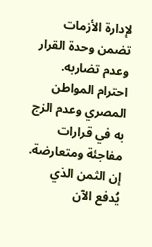لإدارة الأزمات تضمن وحدة القرار وعدم تضاربه.
احترام المواطن المصري وعدم الزج به في قرارات مفاجئة ومتعارضة.
إن الثمن الذي يُدفع الآن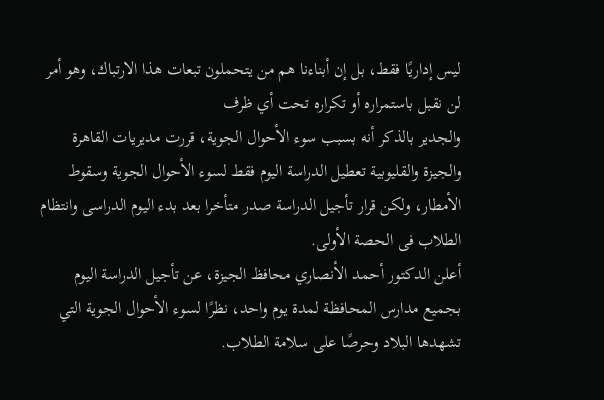ليس إداريًا فقط، بل إن أبناءنا هم من يتحملون تبعات هذا الارتباك، وهو أمر لن نقبل باستمراره أو تكراره تحت أي ظرف
والجدير بالذكر أنه بسبب سوء الأحوال الجوية، قررت مديريات القاهرة والجيزة والقليوبية تعطيل الدراسة اليوم فقط لسوء الأحوال الجوية وسقوط الأمطار، ولكن قرار تأجيل الدراسة صدر متأخرا بعد بدء اليوم الدراسى وانتظام الطلاب فى الحصة الأولى.
أعلن الدكتور أحمد الأنصاري محافظ الجيزة، عن تأجيل الدراسة اليوم بجميع مدارس المحافظة لمدة يوم واحد، نظرًا لسوء الأحوال الجوية التي تشهدها البلاد وحرصًا على سلامة الطلاب.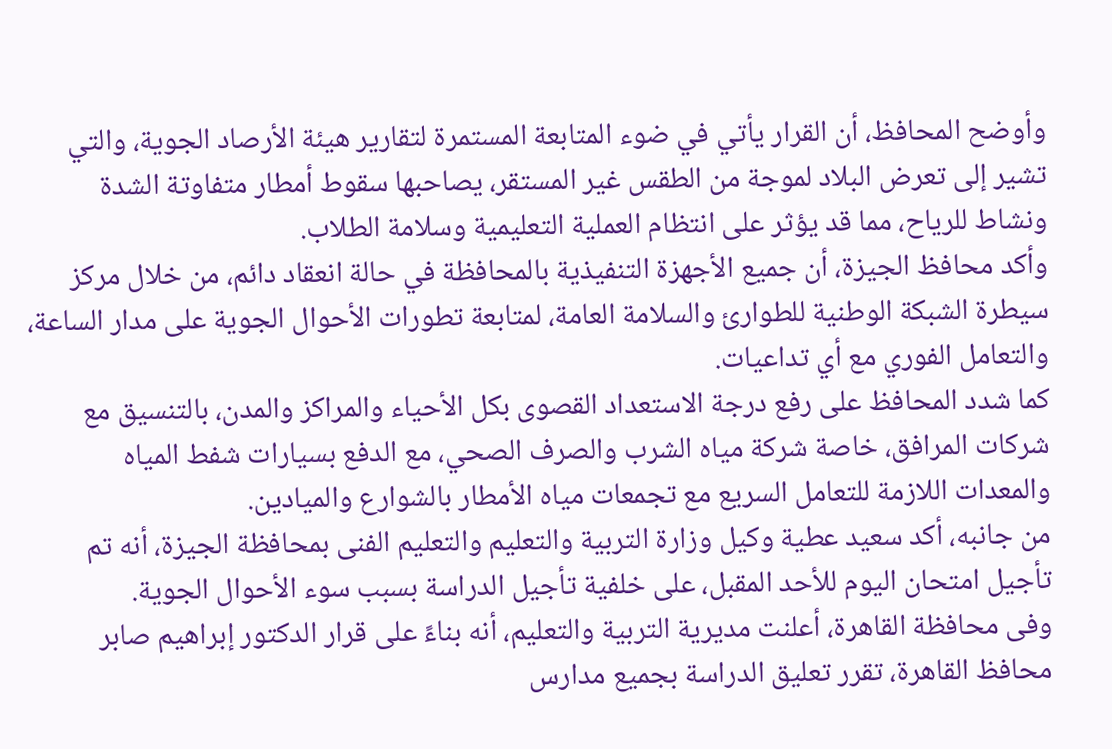وأوضح المحافظ، أن القرار يأتي في ضوء المتابعة المستمرة لتقارير هيئة الأرصاد الجوية، والتي تشير إلى تعرض البلاد لموجة من الطقس غير المستقر، يصاحبها سقوط أمطار متفاوتة الشدة ونشاط للرياح، مما قد يؤثر على انتظام العملية التعليمية وسلامة الطلاب.
وأكد محافظ الجيزة، أن جميع الأجهزة التنفيذية بالمحافظة في حالة انعقاد دائم، من خلال مركز سيطرة الشبكة الوطنية للطوارئ والسلامة العامة، لمتابعة تطورات الأحوال الجوية على مدار الساعة، والتعامل الفوري مع أي تداعيات.
كما شدد المحافظ على رفع درجة الاستعداد القصوى بكل الأحياء والمراكز والمدن، بالتنسيق مع شركات المرافق، خاصة شركة مياه الشرب والصرف الصحي، مع الدفع بسيارات شفط المياه والمعدات اللازمة للتعامل السريع مع تجمعات مياه الأمطار بالشوارع والميادين.
من جانبه، أكد سعيد عطية وكيل وزارة التربية والتعليم والتعليم الفنى بمحافظة الجيزة، أنه تم تأجيل امتحان اليوم للأحد المقبل، على خلفية تأجيل الدراسة بسبب سوء الأحوال الجوية.
وفى محافظة القاهرة، أعلنت مديرية التربية والتعليم، أنه بناءً على قرار الدكتور إبراهيم صابر
محافظ القاهرة، تقرر تعليق الدراسة بجميع مدارس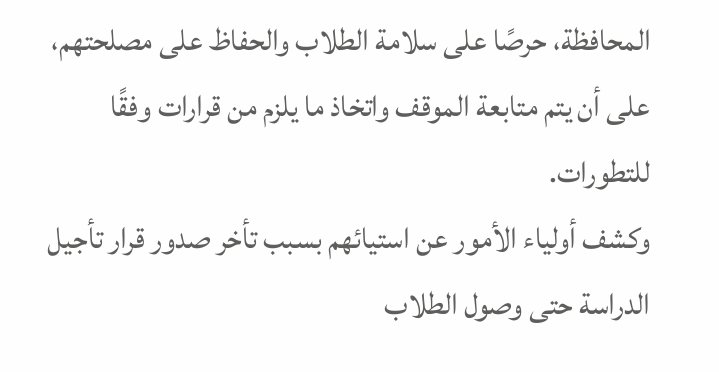المحافظة، حرصًا على سلامة الطلاب والحفاظ على مصلحتهم، على أن يتم متابعة الموقف واتخاذ ما يلزم من قرارات وفقًا للتطورات.
وكشف أولياء الأمور عن استيائهم بسبب تأخر صدور قرار تأجيل الدراسة حتى وصول الطلاب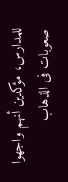للمدارس، مؤكدين أنهم واجهوا صعوبات فى الذهاب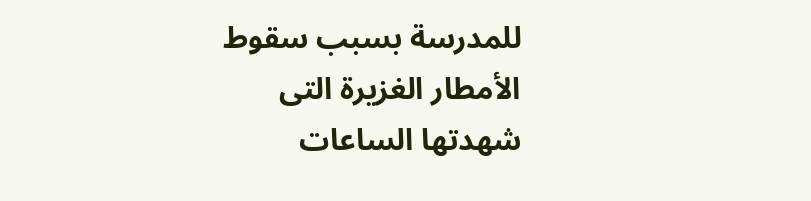للمدرسة بسبب سقوط الأمطار الغزيرة التى شهدتها الساعات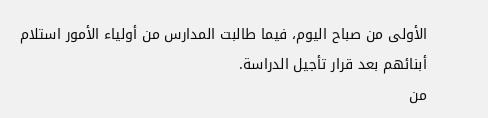الأولى من صباح اليوم، فيما طالبت المدارس من أولياء الأمور استلام أبنائهم بعد قرار تأجيل الدراسة.
من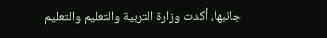جانبها، أكدت وزارة التربية والتعليم والتعليم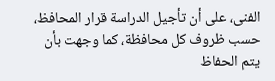الفنى، على أن تأجيل الدراسة قرار المحافظ، حسب ظروف كل محافظة، كما وجهت بأن يتم الحفاظ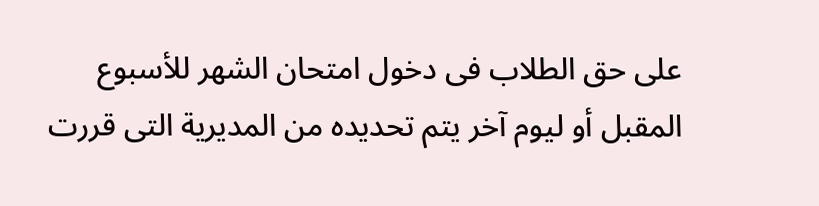على حق الطلاب فى دخول امتحان الشهر للأسبوع المقبل أو ليوم آخر يتم تحديده من المديرية التى قررت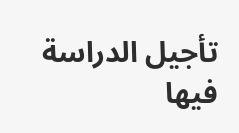تأجيل الدراسة فيها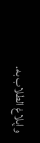وإبلاغ الطلاب به.